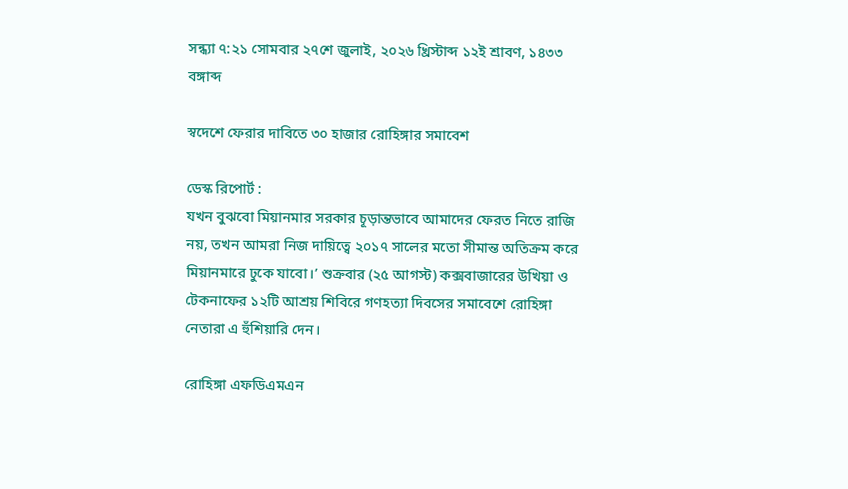সন্ধ্যা ৭:২১ সোমবার ২৭শে জুলাই, ২০২৬ খ্রিস্টাব্দ ১২ই শ্রাবণ, ১৪৩৩ বঙ্গাব্দ

স্বদেশে ফেরার দাবিতে ৩০ হাজার রোহিঙ্গার সমাবেশ

ডেস্ক রিপোর্ট :
যখন বুঝবো মিয়ানমার সরকার চূড়ান্তভাবে আমাদের ফেরত নিতে রাজি নয়, তখন আমরা নিজ দায়িত্বে ২০১৭ সালের মতো সীমান্ত অতিক্রম করে মিয়ানমারে ঢুকে যাবো।’ শুক্রবার (২৫ আগস্ট) কক্সবাজারের উখিয়া ও টেকনাফের ১২টি আশ্রয় শিবিরে গণহত্যা দিবসের সমাবেশে রোহিঙ্গা নেতারা এ হুঁশিয়ারি দেন।

রোহিঙ্গা এফডিএমএন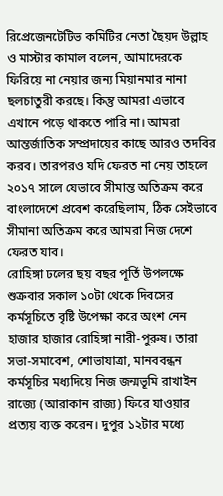রিপ্রেজেনটেটিভ কমিটির নেতা ছৈয়দ উল্লাহ ও মাস্টার কামাল বলেন, আমাদেরকে ফিরিয়ে না নেয়ার জন্য মিয়ানমার নানা ছলচাতুরী করছে। কিন্তু আমরা এভাবে এখানে পড়ে থাকতে পারি না। আমরা আন্তর্জাতিক সম্প্রদায়ের কাছে আরও তদবির করব। তারপরও যদি ফেরত না নেয় তাহলে ২০১৭ সালে যেভাবে সীমান্ত অতিক্রম করে বাংলাদেশে প্রবেশ করেছিলাম, ঠিক সেইভাবে সীমানা অতিক্রম করে আমরা নিজ দেশে ফেরত যাব।
রোহিঙ্গা ঢলের ছয় বছর পূর্তি উপলক্ষে শুক্রবার সকাল ১০টা থেকে দিবসের কর্মসূচিতে বৃষ্টি উপেক্ষা করে অংশ নেন হাজার হাজার রোহিঙ্গা নারী-পুরুষ। তারা সভা-সমাবেশ, শোভাযাত্রা, মানববন্ধন কর্মসূচির মধ্যদিয়ে নিজ জন্মভূমি রাখাইন রাজ্যে (আরাকান রাজ্য) ফিরে যাওয়ার প্রত্যয় ব্যক্ত করেন। দুপুর ১২টার মধ্যে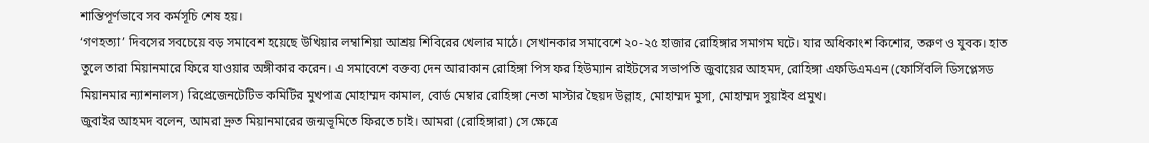শান্তিপূর্ণভাবে সব কর্মসূচি শেষ হয়।
‘গণহত্যা’ দিবসের সবচেয়ে বড় সমাবেশ হয়েছে উখিয়ার লম্বাশিয়া আশ্রয় শিবিরের খেলার মাঠে। সেখানকার সমাবেশে ২০-২৫ হাজার রোহিঙ্গার সমাগম ঘটে। যার অধিকাংশ কিশোর, তরুণ ও যুবক। হাত তুলে তারা মিয়ানমারে ফিরে যাওয়ার অঙ্গীকার করেন। এ সমাবেশে বক্তব্য দেন আরাকান রোহিঙ্গা পিস ফর হিউম্যান রাইটসের সভাপতি জুবায়ের আহমদ, রোহিঙ্গা এফডিএমএন (ফোর্সিবলি ডিসপ্লেসড মিয়ানমার ন্যাশনালস) রিপ্রেজেনটেটিভ কমিটির মুখপাত্র মোহাম্মদ কামাল, বোর্ড মেম্বার রোহিঙ্গা নেতা মাস্টার ছৈয়দ উল্লাহ, মোহাম্মদ মুসা, মোহাম্মদ সুয়াইব প্রমুখ।
জুবাইর আহমদ বলেন, আমরা দ্রুত মিয়ানমারের জন্মভূমিতে ফিরতে চাই। আমরা (রোহিঙ্গারা) সে ক্ষেত্রে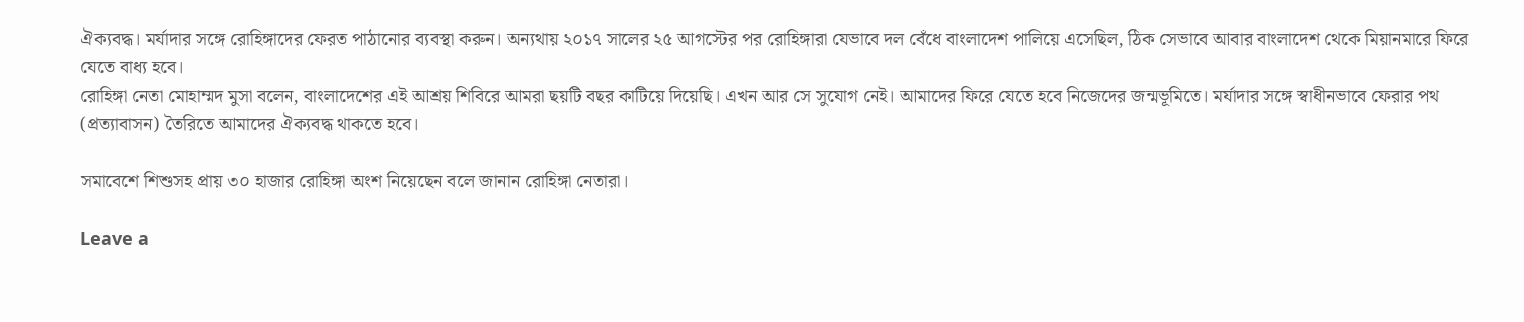ঐক্যবদ্ধ। মর্যাদার সঙ্গে রোহিঙ্গাদের ফেরত পাঠানোর ব্যবস্থা করুন। অন্যথায় ২০১৭ সালের ২৫ আগস্টের পর রোহিঙ্গারা যেভাবে দল বেঁধে বাংলাদেশ পালিয়ে এসেছিল, ঠিক সেভাবে আবার বাংলাদেশ থেকে মিয়ানমারে ফিরে যেতে বাধ্য হবে।
রোহিঙ্গা নেতা মোহাম্মদ মুসা বলেন, বাংলাদেশের এই আশ্রয় শিবিরে আমরা ছয়টি বছর কাটিয়ে দিয়েছি। এখন আর সে সুযোগ নেই। আমাদের ফিরে যেতে হবে নিজেদের জন্মভূমিতে। মর্যাদার সঙ্গে স্বাধীনভাবে ফেরার পথ (প্রত্যাবাসন) তৈরিতে আমাদের ঐক্যবদ্ধ থাকতে হবে।

সমাবেশে শিশুসহ প্রায় ৩০ হাজার রোহিঙ্গা অংশ নিয়েছেন বলে জানান রোহিঙ্গা নেতারা।

Leave a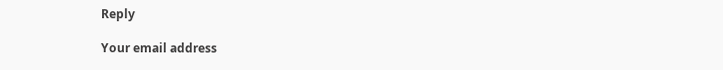Reply

Your email address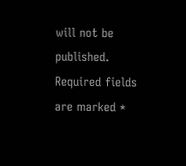will not be published. Required fields are marked *